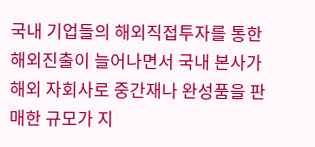국내 기업들의 해외직접투자를 통한 해외진출이 늘어나면서 국내 본사가 해외 자회사로 중간재나 완성품을 판매한 규모가 지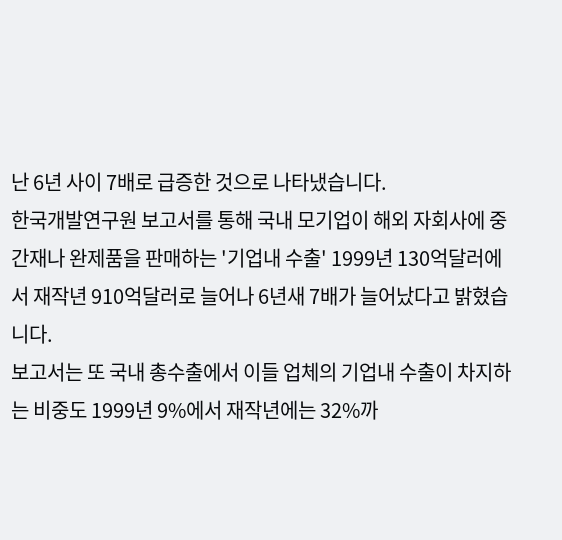난 6년 사이 7배로 급증한 것으로 나타냈습니다.
한국개발연구원 보고서를 통해 국내 모기업이 해외 자회사에 중간재나 완제품을 판매하는 '기업내 수출' 1999년 130억달러에서 재작년 910억달러로 늘어나 6년새 7배가 늘어났다고 밝혔습니다.
보고서는 또 국내 총수출에서 이들 업체의 기업내 수출이 차지하는 비중도 1999년 9%에서 재작년에는 32%까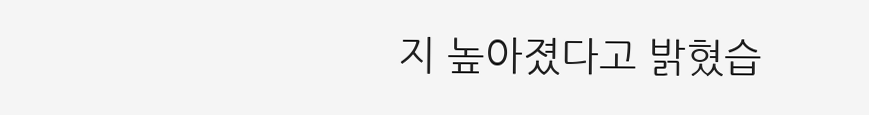지 높아졌다고 밝혔습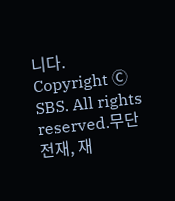니다.
Copyright Ⓒ SBS. All rights reserved.무단 전재, 재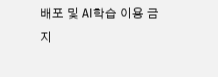배포 및 AI학습 이용 금지